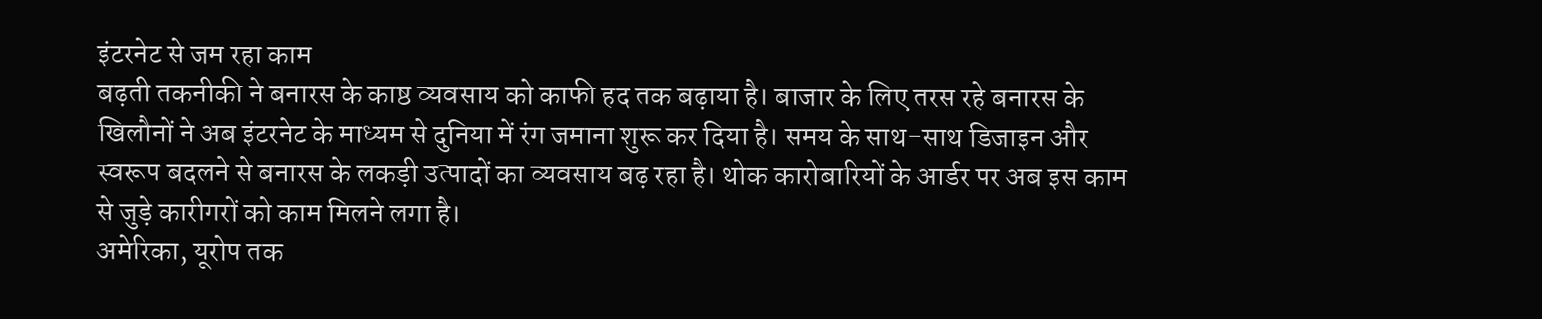इंटरनेट से जम रहा काम
बढ़ती तकनीकी ने बनारस के काष्ठ व्यवसाय को काफी हद तक बढ़ाया है। बाजार के लिए तरस रहे बनारस के खिलौनों ने अब इंटरनेट के माध्यम से दुनिया में रंग जमाना शुरू कर दिया है। समय के साथ-साथ डिजाइन और स्वरूप बदलने से बनारस के लकड़ी उत्पादों का व्यवसाय बढ़ रहा है। थोक कारोबारियों के आर्डर पर अब इस काम से जुड़े कारीगरों को काम मिलने लगा है।
अमेरिका, यूरोप तक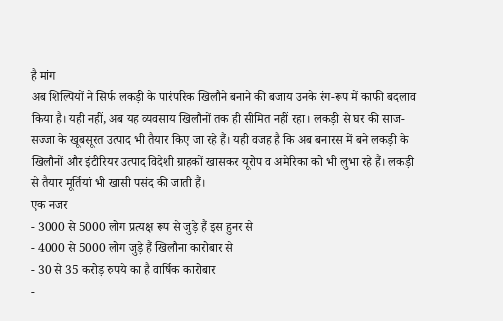है मांग
अब शिल्पियों ने सिर्फ लकड़ी के पारंपरिक खिलौने बनाने की बजाय उनके रंग-रूप में काफी बदलाव किया है। यही नहीं, अब यह व्यवसाय खिलौनों तक ही सीमित नहीं रहा। लकड़ी से घर की साज-सज्जा के खूबसूरत उत्पाद भी तैयार किए जा रहे हैं। यही वजह है कि अब बनारस में बने लकड़ी के खिलौनों और इंटीरियर उत्पाद विदेशी ग्राहकों खासकर यूरोप व अमेरिका को भी लुभा रहे हैं। लकड़ी से तैयार मूर्तियां भी खासी पसंद की जाती हैं।
एक नजर
- 3000 से 5000 लोग प्रत्यक्ष रूप से जुड़े हैं इस हुनर से
- 4000 से 5000 लोग जुड़े हैं खिलौना कारोबार से
- 30 से 35 करोड़ रुपये का है वार्षिक कारोबार
-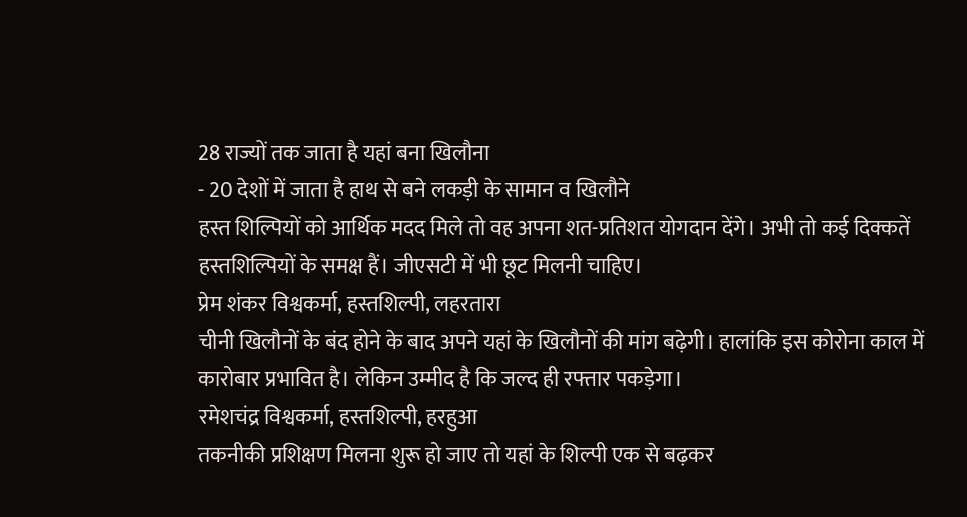28 राज्यों तक जाता है यहां बना खिलौना
- 20 देशों में जाता है हाथ से बने लकड़ी के सामान व खिलौने
हस्त शिल्पियों को आर्थिक मदद मिले तो वह अपना शत-प्रतिशत योगदान देंगे। अभी तो कई दिक्कतें हस्तशिल्पियों के समक्ष हैं। जीएसटी में भी छूट मिलनी चाहिए।
प्रेम शंकर विश्वकर्मा, हस्तशिल्पी, लहरतारा
चीनी खिलौनों के बंद होने के बाद अपने यहां के खिलौनों की मांग बढ़ेगी। हालांकि इस कोरोना काल में कारोबार प्रभावित है। लेकिन उम्मीद है कि जल्द ही रफ्तार पकड़ेगा।
रमेशचंद्र विश्वकर्मा, हस्तशिल्पी, हरहुआ
तकनीकी प्रशिक्षण मिलना शुरू हो जाए तो यहां के शिल्पी एक से बढ़कर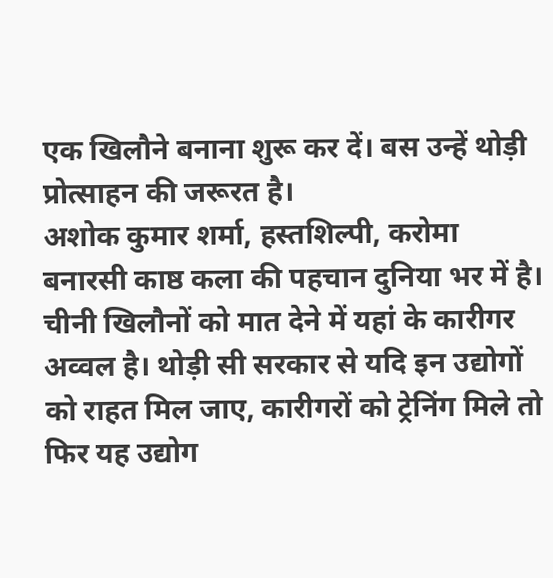एक खिलौने बनाना शुरू कर दें। बस उन्हें थोड़ी प्रोत्साहन की जरूरत है।
अशोक कुमार शर्मा, हस्तशिल्पी, करोमा
बनारसी काष्ठ कला की पहचान दुनिया भर में है। चीनी खिलौनों को मात देने में यहां के कारीगर अव्वल है। थोड़ी सी सरकार से यदि इन उद्योगों को राहत मिल जाए, कारीगरों को ट्रेनिंग मिले तो फिर यह उद्योग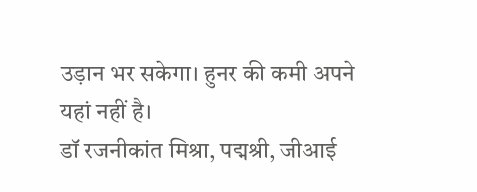उड़ान भर सकेगा। हुनर की कमी अपने यहां नहीं है।
डॉ रजनीकांत मिश्रा, पद्मश्री, जीआई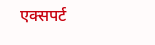एक्सपर्ट